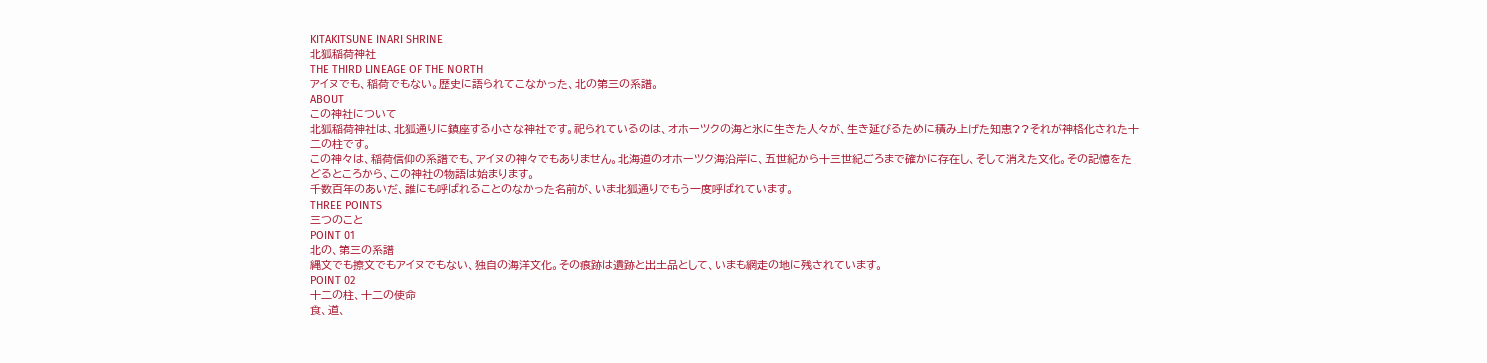KITAKITSUNE INARI SHRINE
北狐稲荷神社
THE THIRD LINEAGE OF THE NORTH
アイヌでも、稲荷でもない。歴史に語られてこなかった、北の第三の系譜。
ABOUT
この神社について
北狐稲荷神社は、北狐通りに鎮座する小さな神社です。祀られているのは、オホーツクの海と氷に生きた人々が、生き延びるために積み上げた知恵??それが神格化された十二の柱です。
この神々は、稲荷信仰の系譜でも、アイヌの神々でもありません。北海道のオホーツク海沿岸に、五世紀から十三世紀ごろまで確かに存在し、そして消えた文化。その記憶をたどるところから、この神社の物語は始まります。
千数百年のあいだ、誰にも呼ばれることのなかった名前が、いま北狐通りでもう一度呼ばれています。
THREE POINTS
三つのこと
POINT 01
北の、第三の系譜
縄文でも擦文でもアイヌでもない、独自の海洋文化。その痕跡は遺跡と出土品として、いまも網走の地に残されています。
POINT 02
十二の柱、十二の使命
食、道、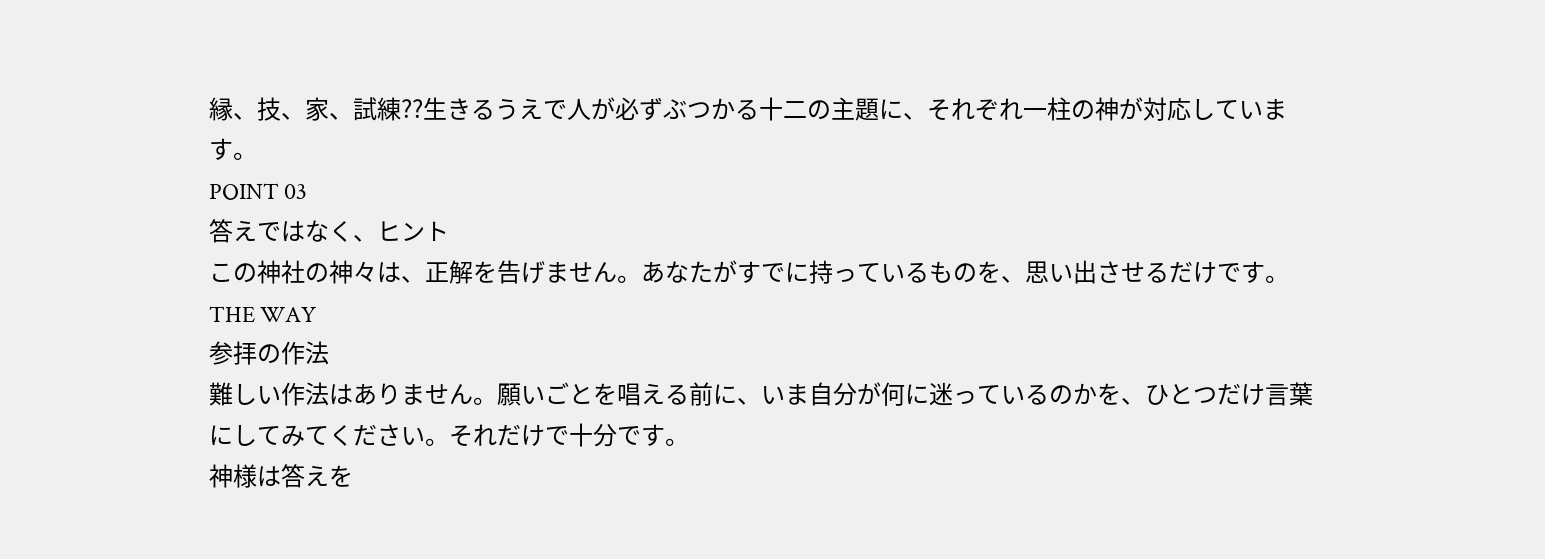縁、技、家、試練??生きるうえで人が必ずぶつかる十二の主題に、それぞれ一柱の神が対応しています。
POINT 03
答えではなく、ヒント
この神社の神々は、正解を告げません。あなたがすでに持っているものを、思い出させるだけです。
THE WAY
参拝の作法
難しい作法はありません。願いごとを唱える前に、いま自分が何に迷っているのかを、ひとつだけ言葉にしてみてください。それだけで十分です。
神様は答えを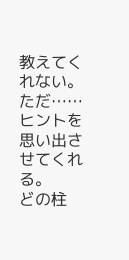教えてくれない。
ただ……ヒントを思い出させてくれる。
どの柱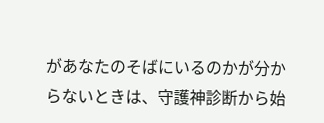があなたのそばにいるのかが分からないときは、守護神診断から始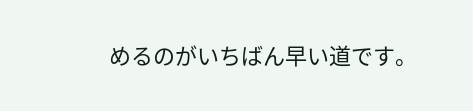めるのがいちばん早い道です。